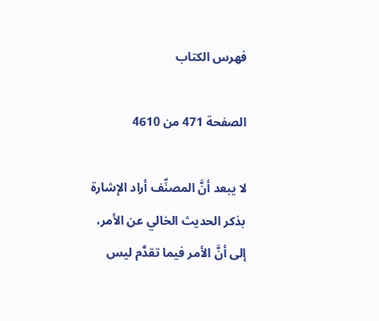فهرس الكتاب

الصفحة 471 من 4610

لا يبعد أنَّ المصنِّف أراد الإشارة بذكر الحديث الخالي عن الأمر، إلى أنَّ الأمر فيما تقدَّم ليس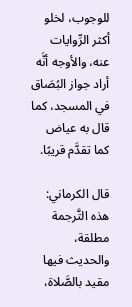للوجوب، لخلو أكثر الرِّوايات عنه، والأوجه أنَّه أراد جواز البُصَاق في المسجد، كما قال به عياض كما تقدَّم قريبًا.

قال الكرماني: هذه التَّرجمة مطلقة، والحديث فيها مقيد بالصَّلاة،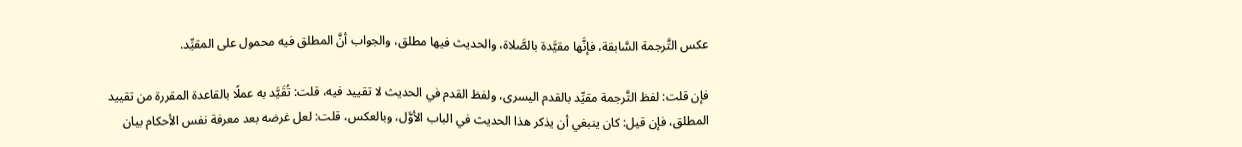عكس التَّرجمة السَّابقة، فإنَّها مقيَّدة بالصَّلاة، والحديث فيها مطلق، والجواب أنَّ المطلق فيه محمول على المقيِّد.

فإن قلت: لفظ التَّرجمة مقيِّد بالقدم اليسرى، ولفظ القدم في الحديث لا تقييد فيه، قلت: تُقَيَّد به عملًا بالقاعدة المقررة من تقييد المطلق، فإن قيل: كان ينبغي أن يذكر هذا الحديث في الباب الأوَّل، وبالعكس، قلت: لعل غرضه بعد معرفة نفس الأحكام بيان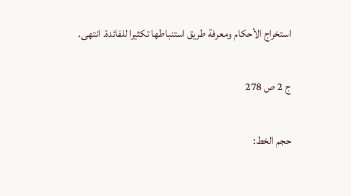استخراج الأحكام ومعرفة طريق استنباطها تكثيرا للفائدة. انتهى.

ج 2 ص 278

حجم الخط: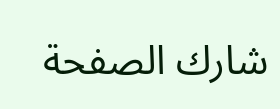شارك الصفحة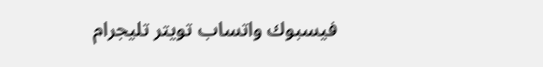فيسبوك واتساب تويتر تليجرام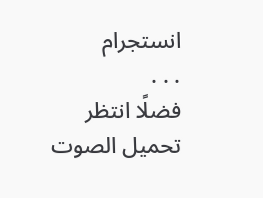انستجرام
. . .
فضلًا انتظر تحميل الصوت